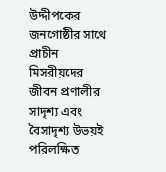উদ্দীপকের জনগোষ্ঠীর সাথে প্রাচীন মিসরীয়দের জীবন প্রণালীর সাদৃশ্য এবং বৈসাদৃশ্য উভয়ই পরিলক্ষিত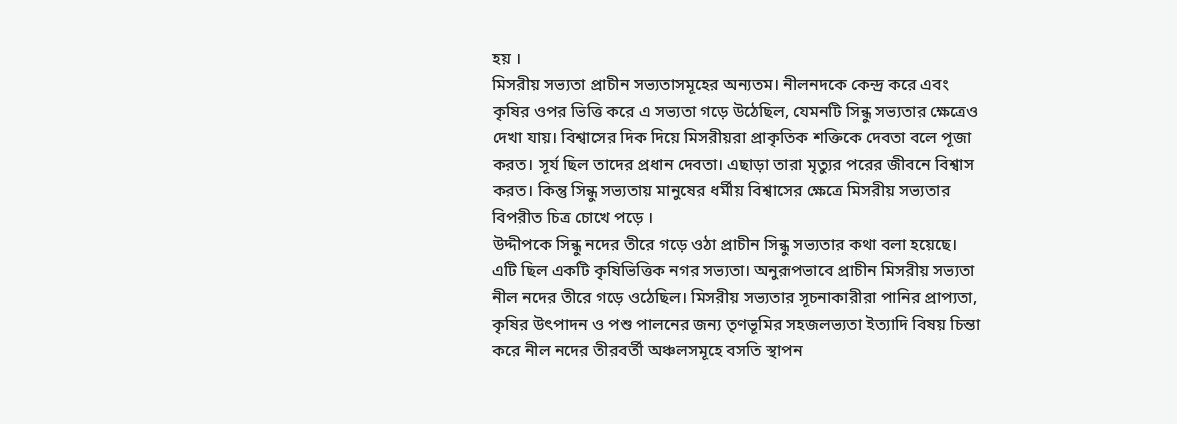হয় ।
মিসরীয় সভ্যতা প্রাচীন সভ্যতাসমূহের অন্যতম। নীলনদকে কেন্দ্র করে এবং কৃষির ওপর ভিত্তি করে এ সভ্যতা গড়ে উঠেছিল, যেমনটি সিন্ধু সভ্যতার ক্ষেত্রেও দেখা যায়। বিশ্বাসের দিক দিয়ে মিসরীয়রা প্রাকৃতিক শক্তিকে দেবতা বলে পূজা করত। সূর্য ছিল তাদের প্রধান দেবতা। এছাড়া তারা মৃত্যুর পরের জীবনে বিশ্বাস করত। কিন্তু সিন্ধু সভ্যতায় মানুষের ধর্মীয় বিশ্বাসের ক্ষেত্রে মিসরীয় সভ্যতার বিপরীত চিত্র চোখে পড়ে ।
উদ্দীপকে সিন্ধু নদের তীরে গড়ে ওঠা প্রাচীন সিন্ধু সভ্যতার কথা বলা হয়েছে। এটি ছিল একটি কৃষিভিত্তিক নগর সভ্যতা। অনুরূপভাবে প্রাচীন মিসরীয় সভ্যতা নীল নদের তীরে গড়ে ওঠেছিল। মিসরীয় সভ্যতার সূচনাকারীরা পানির প্রাপ্যতা, কৃষির উৎপাদন ও পশু পালনের জন্য তৃণভূমির সহজলভ্যতা ইত্যাদি বিষয় চিন্তা করে নীল নদের তীরবর্তী অঞ্চলসমূহে বসতি স্থাপন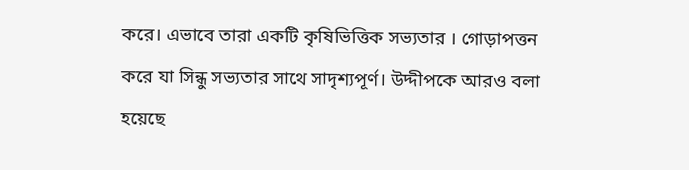করে। এভাবে তারা একটি কৃষিভিত্তিক সভ্যতার । গোড়াপত্তন করে যা সিন্ধু সভ্যতার সাথে সাদৃশ্যপূর্ণ। উদ্দীপকে আরও বলা হয়েছে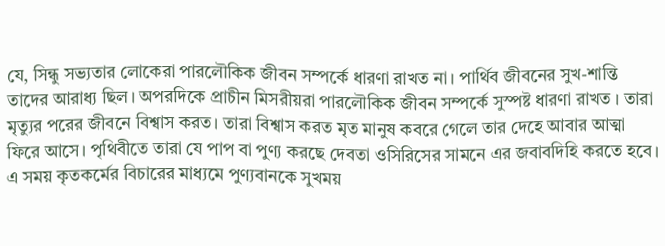যে, সিন্ধু সভ্যতার লোকেরা পারলৌকিক জীবন সম্পর্কে ধারণা রাখত না। পার্থিব জীবনের সুখ-শান্তি তাদের আরাধ্য ছিল। অপরদিকে প্রাচীন মিসরীয়রা পারলৌকিক জীবন সম্পর্কে সুস্পষ্ট ধারণা রাখত । তারা মৃত্যুর পরের জীবনে বিশ্বাস করত। তারা বিশ্বাস করত মৃত মানুষ কবরে গেলে তার দেহে আবার আত্মা ফিরে আসে। পৃথিবীতে তারা যে পাপ বা পুণ্য করছে দেবতা ওসিরিসের সামনে এর জবাবদিহি করতে হবে। এ সময় কৃতকর্মের বিচারের মাধ্যমে পুণ্যবানকে সুখময়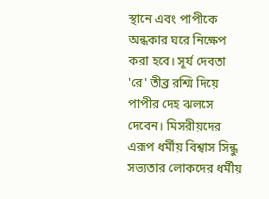স্থানে এবং পাপীকে অন্ধকার ঘরে নিক্ষেপ করা হবে। সূর্য দেবতা 'রে' তীব্র রশ্মি দিয়ে পাপীর দেহ ঝলসে দেবেন। মিসরীয়দের এরূপ ধর্মীয় বিশ্বাস সিন্ধু সভ্যতার লোকদের ধর্মীয়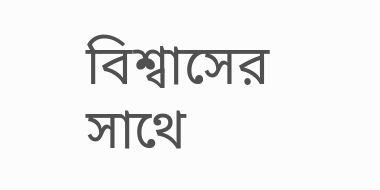বিশ্বাসের সাথে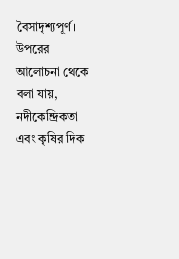বৈসাদৃশ্যপূর্ণ।
উপরের আলোচনা থেকে বলা যায়, নদীকেন্দ্রিকতা এবং কৃষির দিক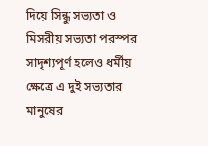দিয়ে সিন্ধু সভ্যতা ও মিসরীয় সভ্যতা পরস্পর সাদৃশ্যপূর্ণ হলেও ধর্মীয় ক্ষেত্রে এ দুই সভ্যতার মানুষের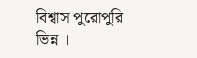বিশ্বাস পুরোপুরি ভিন্ন ।